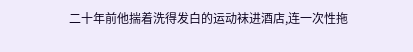二十年前他揣着洗得发白的运动袜进酒店,连一次性拖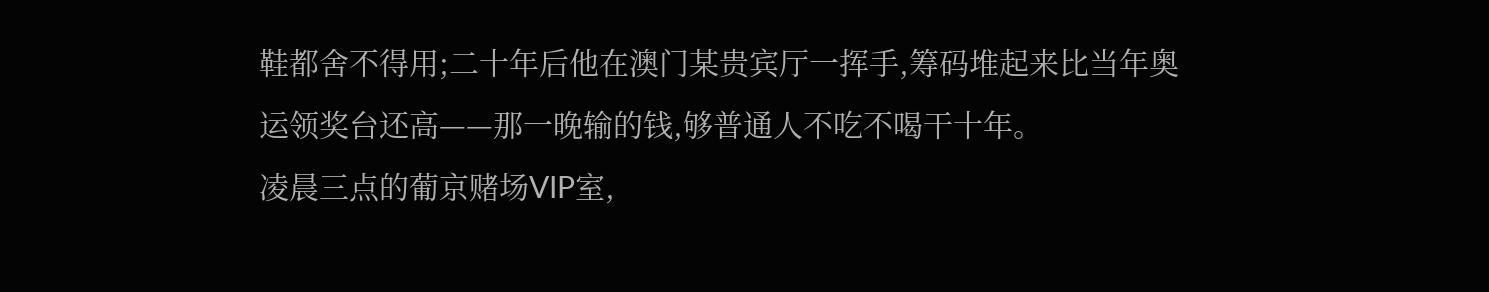鞋都舍不得用;二十年后他在澳门某贵宾厅一挥手,筹码堆起来比当年奥运领奖台还高——那一晚输的钱,够普通人不吃不喝干十年。
凌晨三点的葡京赌场VIP室,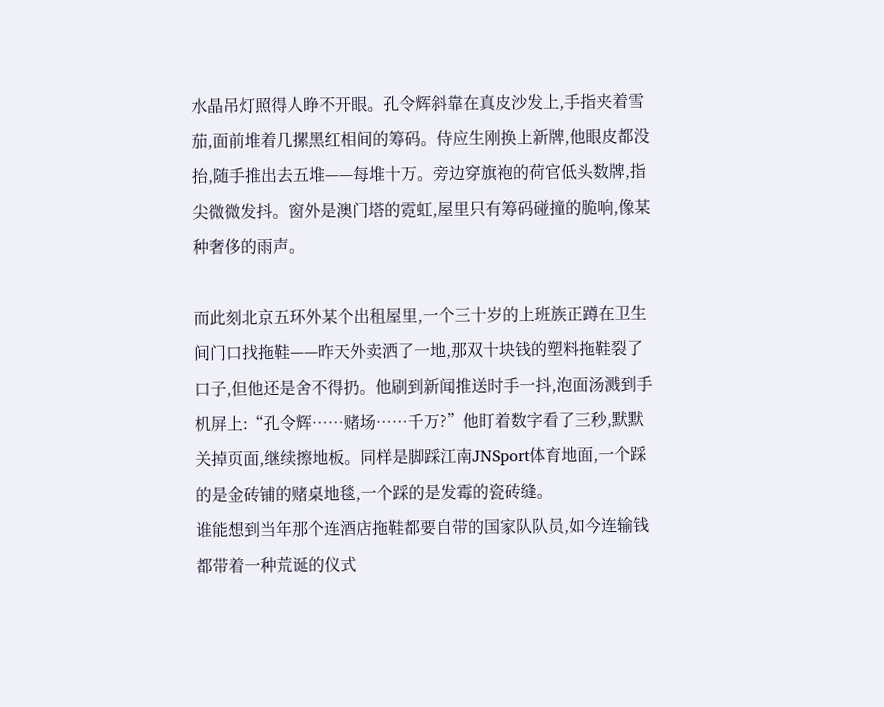水晶吊灯照得人睁不开眼。孔令辉斜靠在真皮沙发上,手指夹着雪茄,面前堆着几摞黑红相间的筹码。侍应生刚换上新牌,他眼皮都没抬,随手推出去五堆——每堆十万。旁边穿旗袍的荷官低头数牌,指尖微微发抖。窗外是澳门塔的霓虹,屋里只有筹码碰撞的脆响,像某种奢侈的雨声。

而此刻北京五环外某个出租屋里,一个三十岁的上班族正蹲在卫生间门口找拖鞋——昨天外卖洒了一地,那双十块钱的塑料拖鞋裂了口子,但他还是舍不得扔。他刷到新闻推送时手一抖,泡面汤溅到手机屏上:“孔令辉……赌场……千万?”他盯着数字看了三秒,默默关掉页面,继续擦地板。同样是脚踩江南JNSport体育地面,一个踩的是金砖铺的赌桌地毯,一个踩的是发霉的瓷砖缝。
谁能想到当年那个连酒店拖鞋都要自带的国家队队员,如今连输钱都带着一种荒诞的仪式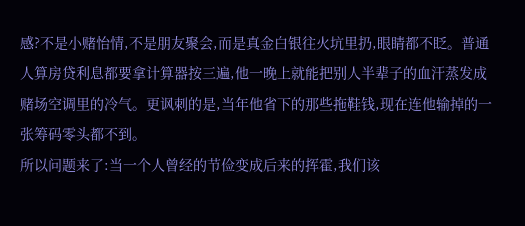感?不是小赌怡情,不是朋友聚会,而是真金白银往火坑里扔,眼睛都不眨。普通人算房贷利息都要拿计算器按三遍,他一晚上就能把别人半辈子的血汗蒸发成赌场空调里的冷气。更讽刺的是,当年他省下的那些拖鞋钱,现在连他输掉的一张筹码零头都不到。
所以问题来了:当一个人曾经的节俭变成后来的挥霍,我们该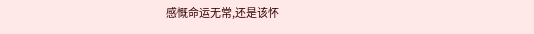感慨命运无常,还是该怀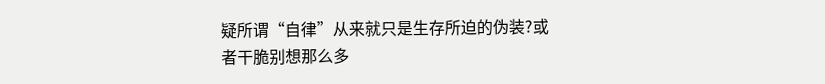疑所谓“自律”从来就只是生存所迫的伪装?或者干脆别想那么多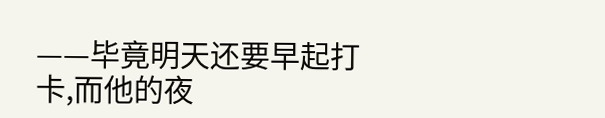——毕竟明天还要早起打卡,而他的夜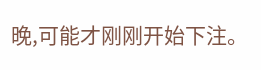晚,可能才刚刚开始下注。